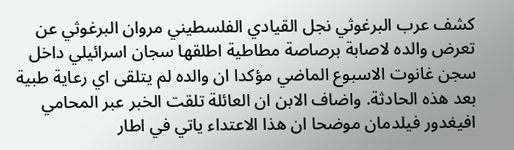كشف عرب البرغوثي نجل القيادي الفلسطيني مروان البرغوثي عن تعرض والده لاصابة برصاصة مطاطية اطلقها سجان اسرائيلي داخل سجن غانوت الاسبوع الماضي مؤكدا ان والده لم يتلقى اي رعاية طبية بعد هذه الحادثة. واضاف الابن ان العائلة تلقت الخبر عبر المحامي افيغدور فيلدمان موضحا ان هذا الاعتداء ياتي في اطار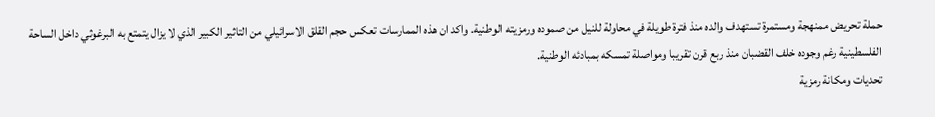حملة تحريض ممنهجة ومستمرة تستهدف والده منذ فترة طويلة في محاولة للنيل من صموده ورمزيته الوطنية. واكد ان هذه الممارسات تعكس حجم القلق الاسرائيلي من التاثير الكبير الذي لا يزال يتمتع به البرغوثي داخل الساحة الفلسطينية رغم وجوده خلف القضبان منذ ربع قرن تقريبا ومواصلة تمسكه بمبادئه الوطنية.
تحديات ومكانة رمزية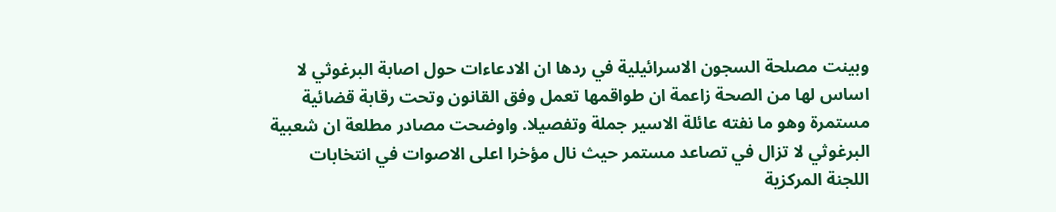وبينت مصلحة السجون الاسرائيلية في ردها ان الادعاءات حول اصابة البرغوثي لا اساس لها من الصحة زاعمة ان طواقمها تعمل وفق القانون وتحت رقابة قضائية مستمرة وهو ما نفته عائلة الاسير جملة وتفصيلا. واوضحت مصادر مطلعة ان شعبية البرغوثي لا تزال في تصاعد مستمر حيث نال مؤخرا اعلى الاصوات في انتخابات اللجنة المركزية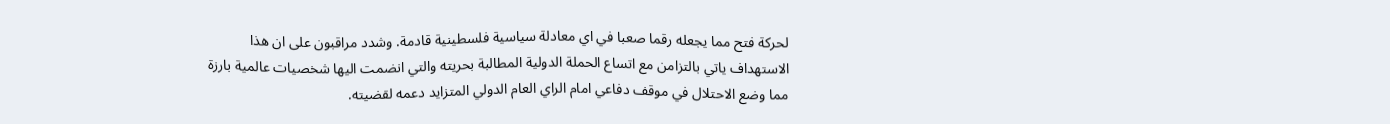لحركة فتح مما يجعله رقما صعبا في اي معادلة سياسية فلسطينية قادمة. وشدد مراقبون على ان هذا الاستهداف ياتي بالتزامن مع اتساع الحملة الدولية المطالبة بحريته والتي انضمت اليها شخصيات عالمية بارزة مما وضع الاحتلال في موقف دفاعي امام الراي العام الدولي المتزايد دعمه لقضيته.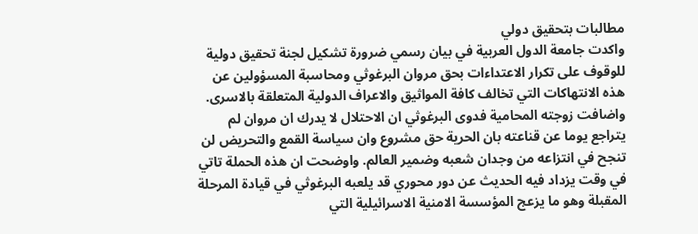مطالبات بتحقيق دولي
واكدت جامعة الدول العربية في بيان رسمي ضرورة تشكيل لجنة تحقيق دولية للوقوف على تكرار الاعتداءات بحق مروان البرغوثي ومحاسبة المسؤولين عن هذه الانتهاكات التي تخالف كافة المواثيق والاعراف الدولية المتعلقة بالاسرى. واضافت زوجته المحامية فدوى البرغوثي ان الاحتلال لا يدرك ان مروان لم يتراجع يوما عن قناعته بان الحرية حق مشروع وان سياسة القمع والتحريض لن تنجح في انتزاعه من وجدان شعبه وضمير العالم. واوضحت ان هذه الحملة تاتي في وقت يزداد فيه الحديث عن دور محوري قد يلعبه البرغوثي في قيادة المرحلة المقبلة وهو ما يزعج المؤسسة الامنية الاسرائيلية التي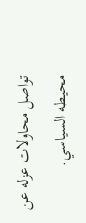تواصل محاولات عزله عن محيطه السياسي.